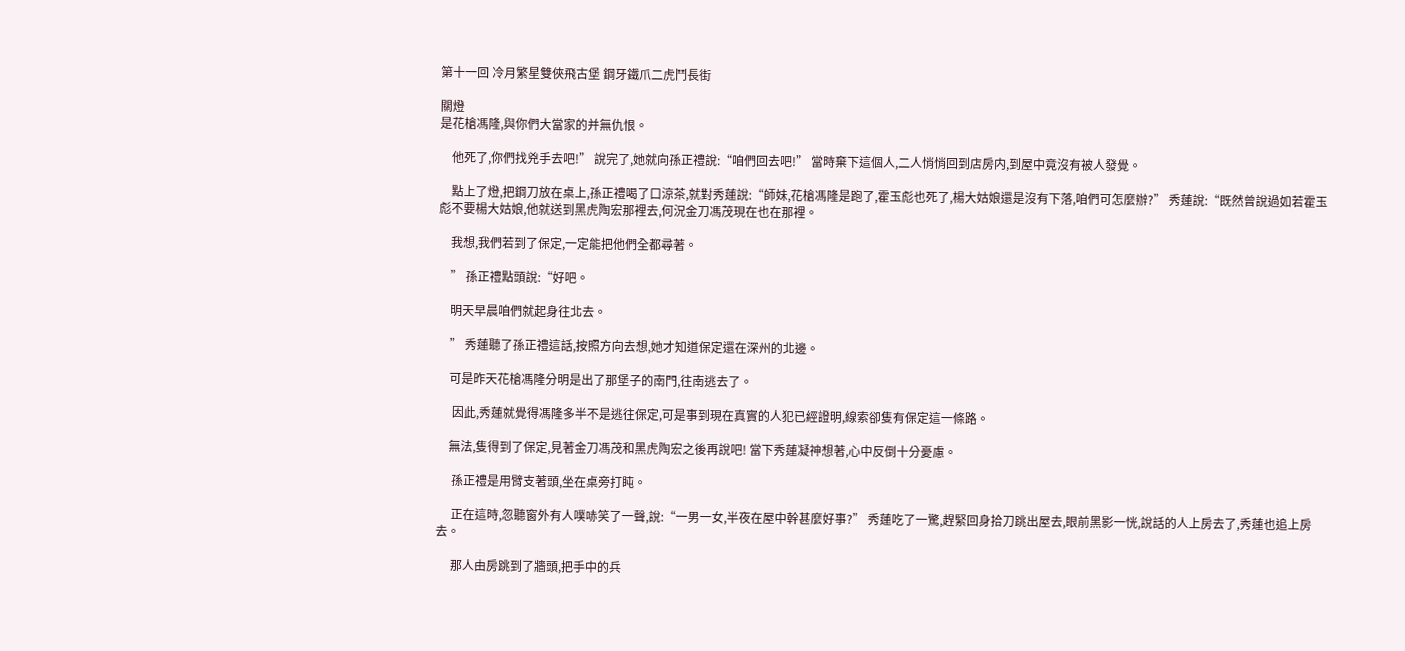第十一回 冷月繁星雙俠飛古堡 鋼牙鐵爪二虎鬥長街

關燈
是花槍馮隆,與你們大當家的并無仇恨。

    他死了,你們找兇手去吧!” 說完了,她就向孫正禮說:“咱們回去吧!” 當時棄下這個人,二人悄悄回到店房内,到屋中竟沒有被人發覺。

    點上了燈,把鋼刀放在桌上,孫正禮喝了口涼茶,就對秀蓮說:“師妹,花槍馮隆是跑了,霍玉彪也死了,楊大姑娘還是沒有下落,咱們可怎麼辦?” 秀蓮說:“既然曾說過如若霍玉彪不要楊大姑娘,他就送到黑虎陶宏那裡去,何況金刀馮茂現在也在那裡。

    我想,我們若到了保定,一定能把他們全都尋著。

    ” 孫正禮點頭說:“好吧。

    明天早晨咱們就起身往北去。

    ” 秀蓮聽了孫正禮這話,按照方向去想,她才知道保定還在深州的北邊。

    可是昨天花槍馮隆分明是出了那堡子的南門,往南逃去了。

     因此,秀蓮就覺得馮隆多半不是逃往保定,可是事到現在真實的人犯已經證明,線索卻隻有保定這一條路。

    無法,隻得到了保定,見著金刀馮茂和黑虎陶宏之後再說吧! 當下秀蓮凝神想著,心中反倒十分憂慮。

     孫正禮是用臂支著頭,坐在桌旁打盹。

     正在這時,忽聽窗外有人噗哧笑了一聲,說:“一男一女,半夜在屋中幹甚麼好事?” 秀蓮吃了一驚,趕緊回身拾刀跳出屋去,眼前黑影一恍,說話的人上房去了,秀蓮也追上房去。

     那人由房跳到了牆頭,把手中的兵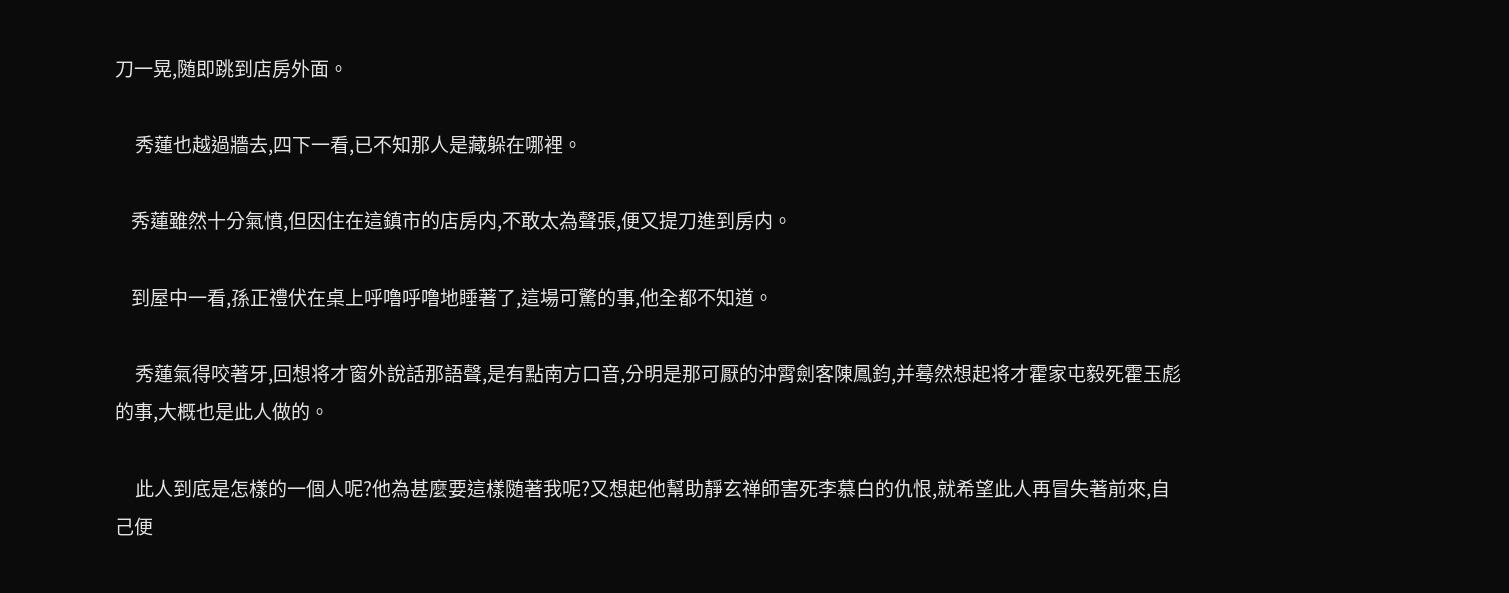刀一晃,随即跳到店房外面。

     秀蓮也越過牆去,四下一看,已不知那人是藏躲在哪裡。

    秀蓮雖然十分氣憤,但因住在這鎮市的店房内,不敢太為聲張,便又提刀進到房内。

    到屋中一看,孫正禮伏在桌上呼噜呼噜地睡著了,這場可驚的事,他全都不知道。

     秀蓮氣得咬著牙,回想将才窗外說話那語聲,是有點南方口音,分明是那可厭的沖霄劍客陳鳳鈞,并蓦然想起将才霍家屯毅死霍玉彪的事,大概也是此人做的。

     此人到底是怎樣的一個人呢?他為甚麼要這樣随著我呢?又想起他幫助靜玄禅師害死李慕白的仇恨,就希望此人再冒失著前來,自己便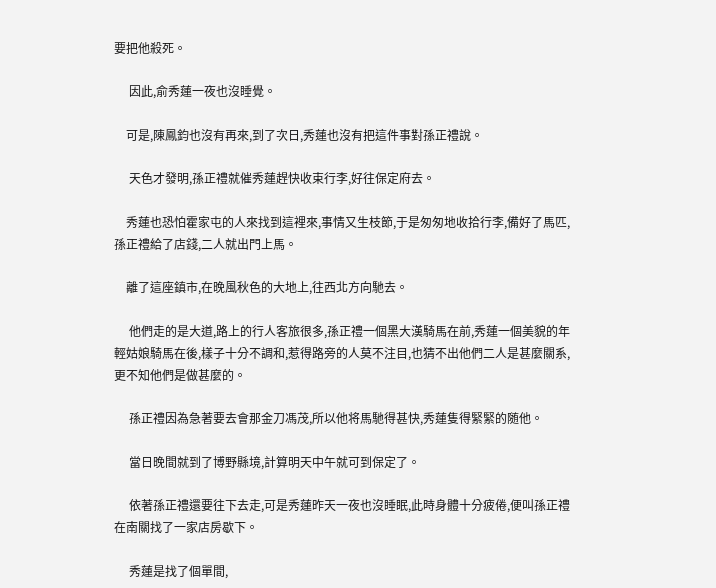要把他殺死。

     因此,俞秀蓮一夜也沒睡覺。

    可是,陳鳳鈞也沒有再來,到了次日,秀蓮也沒有把這件事對孫正禮說。

     天色才發明,孫正禮就催秀蓮趕快收束行李,好往保定府去。

    秀蓮也恐怕霍家屯的人來找到這裡來,事情又生枝節,于是匆匆地收拾行李,備好了馬匹,孫正禮給了店錢,二人就出門上馬。

    離了這座鎮市,在晚風秋色的大地上,往西北方向馳去。

     他們走的是大道,路上的行人客旅很多,孫正禮一個黑大漢騎馬在前,秀蓮一個美貌的年輕姑娘騎馬在後,樣子十分不調和,惹得路旁的人莫不注目,也猜不出他們二人是甚麼關系,更不知他們是做甚麼的。

     孫正禮因為急著要去會那金刀馮茂,所以他将馬馳得甚快,秀蓮隻得緊緊的随他。

     當日晚間就到了博野縣境,計算明天中午就可到保定了。

     依著孫正禮還要往下去走,可是秀蓮昨天一夜也沒睡眠,此時身體十分疲倦,便叫孫正禮在南關找了一家店房歇下。

     秀蓮是找了個單間,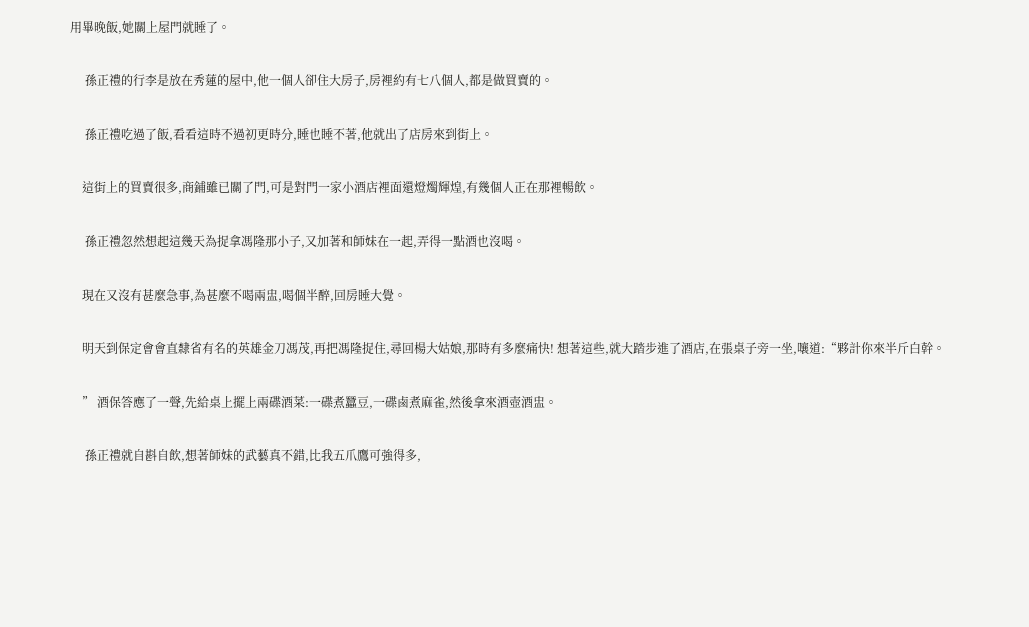用畢晚飯,她關上屋門就睡了。

     孫正禮的行李是放在秀蓮的屋中,他一個人卻住大房子,房裡約有七八個人,都是做買賣的。

     孫正禮吃過了飯,看看這時不過初更時分,睡也睡不著,他就出了店房來到街上。

    這街上的買賣很多,商鋪雖已關了門,可是對門一家小酒店裡面還燈燭輝煌,有幾個人正在那裡暢飲。

     孫正禮忽然想起這幾天為捉拿馮隆那小子,又加著和師妹在一起,弄得一點酒也沒喝。

    現在又沒有甚麼急事,為甚麼不喝兩盅,喝個半醉,回房睡大覺。

    明天到保定會會直隸省有名的英雄金刀馮茂,再把馮隆捉住,尋回楊大姑娘,那時有多麼痛快! 想著這些,就大踏步進了酒店,在張桌子旁一坐,嚷道:“夥計你來半斤白幹。

    ” 酒保答應了一聲,先給桌上擺上兩碟酒菜:一碟煮蠶豆,一碟鹵煮麻雀,然後拿來酒壺酒盅。

     孫正禮就自斟自飲,想著師妹的武藝真不錯,比我五爪鷹可強得多,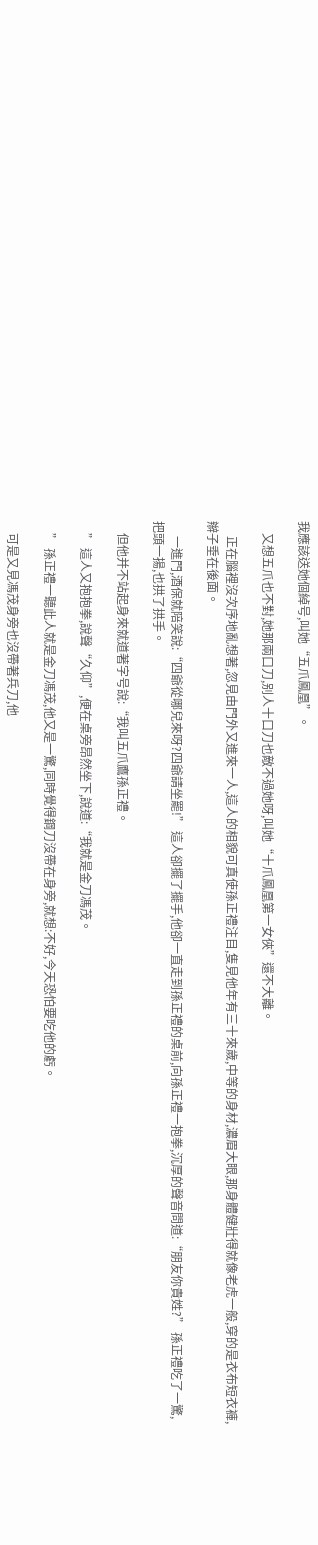我應該送她個綽号,叫她“五爪鳳凰”。

    又想五爪也不對,她那兩口刀,别人十口刀也敵不過她呀,叫她“十爪鳳凰第一女俠”還不大離。

     正在腦裡沒次序地亂想著,忽見由門外又進來一人,這人的相貌可真使孫正禮注目,隻見他年有三十來歲,中等的身材,濃眉大眼,那身體健壯得就像老虎一般,穿的是衣布短衣褲,辮子垂在後面。

     一進門,酒保就陪笑說:“四爺從哪兒來呀?四爺請坐罷!” 這人卻擺了擺手,他卻一直走到孫正禮的桌前,向孫正禮一抱拳,沉厚的聲音問道:“朋友你貴姓?” 孫正禮吃了一驚,把頭一揚,也拱了拱手。

    但他并不站起身來就道著字号說:“我叫五爪鷹孫正禮。

    ” 這人又抱抱拳,說聲“久仰”,便在桌旁昂然坐下,說道:“我就是金刀馮茂。

    ” 孫正禮一聽此人就是金刀馮茂,他又是一驚,同時覺得鋼刀沒帶在身旁,就想:不好,今天恐怕要吃他的虧。

    可是又見馮茂身旁也沒帶著兵刀,他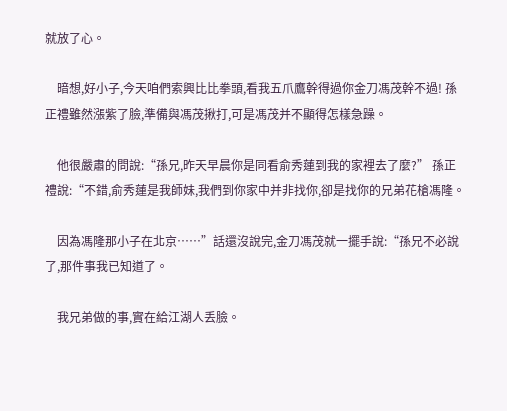就放了心。

    暗想,好小子,今天咱們索興比比拳頭,看我五爪鷹幹得過你金刀馮茂幹不過! 孫正禮雖然漲紫了臉,準備與馮茂揪打,可是馮茂并不顯得怎樣急躁。

    他很嚴肅的問說:“孫兄,昨天早晨你是同看俞秀蓮到我的家裡去了麼?” 孫正禮說:“不錯,俞秀蓮是我師妹,我們到你家中并非找你,卻是找你的兄弟花槍馮隆。

    因為馮隆那小子在北京……”話還沒說完,金刀馮茂就一擺手說:“孫兄不必說了,那件事我已知道了。

    我兄弟做的事,實在給江湖人丢臉。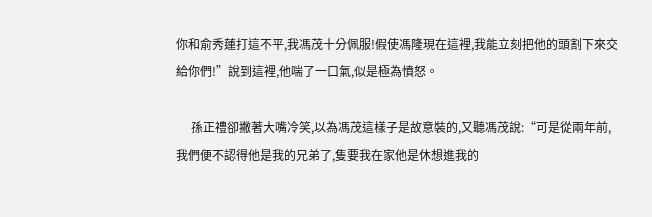你和俞秀蓮打這不平,我馮茂十分佩服!假使馮隆現在這裡,我能立刻把他的頭割下來交給你們!”說到這裡,他喘了一口氣,似是極為憤怒。

     孫正禮卻撇著大嘴冷笑,以為馮茂這樣子是故意裝的,又聽馮茂說:“可是從兩年前,我們便不認得他是我的兄弟了,隻要我在家他是休想進我的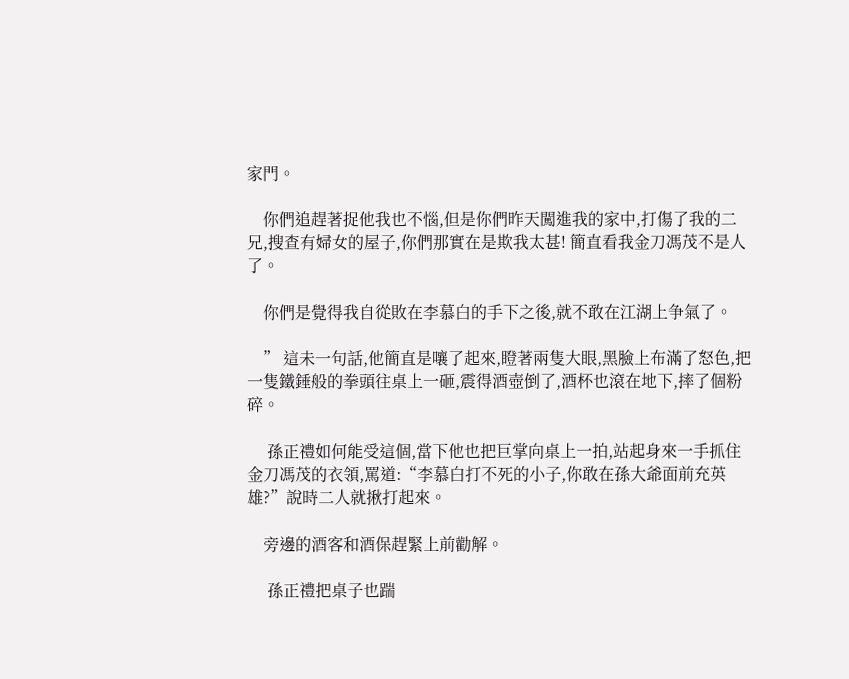家門。

    你們追趕著捉他我也不惱,但是你們昨天闖進我的家中,打傷了我的二兄,搜查有婦女的屋子,你們那實在是欺我太甚! 簡直看我金刀馮茂不是人了。

    你們是覺得我自從敗在李慕白的手下之後,就不敢在江湖上争氣了。

    ” 這未一句話,他簡直是嚷了起來,瞪著兩隻大眼,黑臉上布滿了怒色,把一隻鐵錘般的拳頭往桌上一砸,震得酒壺倒了,酒杯也滾在地下,摔了個粉碎。

     孫正禮如何能受這個,當下他也把巨掌向桌上一拍,站起身來一手抓住金刀馮茂的衣領,罵道:“李慕白打不死的小子,你敢在孫大爺面前充英雄?”說時二人就揪打起來。

    旁邊的酒客和酒保趕緊上前勸解。

     孫正禮把桌子也踹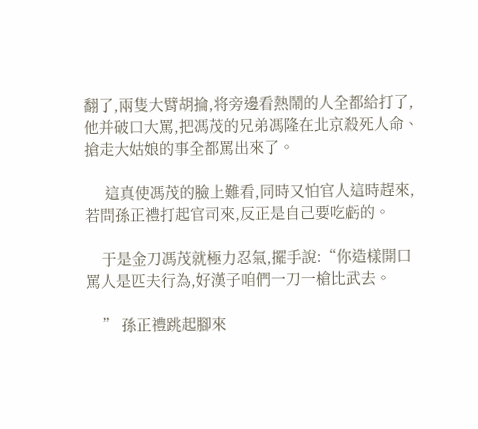翻了,兩隻大臂胡掄,将旁邊看熱鬧的人全都給打了,他并破口大罵,把馮茂的兄弟馮隆在北京殺死人命、搶走大姑娘的事全都罵出來了。

     這真使馮茂的臉上難看,同時又怕官人這時趕來,若問孫正禮打起官司來,反正是自己要吃虧的。

    于是金刀馮茂就極力忍氣,擺手說:“你造樣開口罵人是匹夫行為,好漢子咱們一刀一槍比武去。

    ” 孫正禮跳起腳來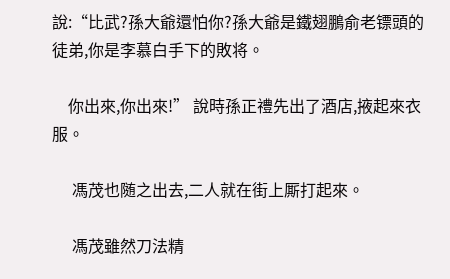說:“比武?孫大爺還怕你?孫大爺是鐵翅鵬俞老镖頭的徒弟,你是李慕白手下的敗将。

    你出來,你出來!” 說時孫正禮先出了酒店,掖起來衣服。

     馮茂也随之出去,二人就在街上厮打起來。

     馮茂雖然刀法精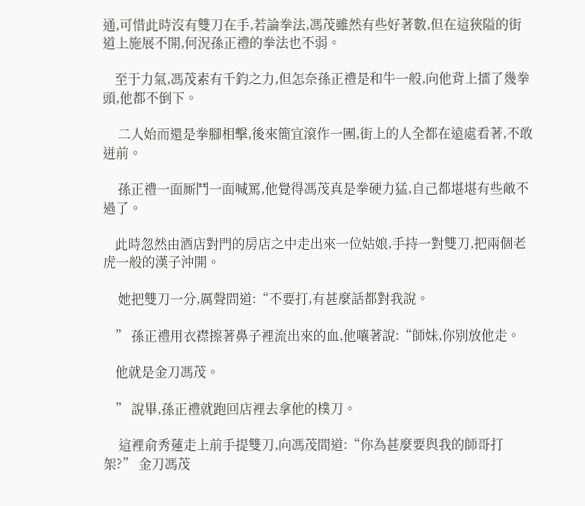通,可惜此時沒有雙刀在手,若論拳法,馮茂雖然有些好著數,但在這狹隘的街道上施展不開,何況孫正禮的拳法也不弱。

    至于力氣,馮茂素有千鈞之力,但怎奈孫正禮是和牛一般,向他背上擂了幾拳頭,他都不倒下。

     二人始而還是拳腳相擊,後來簡宜滾作一團,街上的人全都在遠處看著,不敢迸前。

     孫正禮一面厮鬥一面喊罵,他覺得馮茂真是拳硬力猛,自己都堪堪有些敵不過了。

    此時忽然由酒店對門的房店之中走出來一位姑娘,手持一對雙刀,把兩個老虎一般的漢子沖開。

     她把雙刀一分,厲聲問道:“不要打,有甚麼話都對我說。

    ” 孫正禮用衣襟擦著鼻子裡流出來的血,他嚷著說:“師妹,你别放他走。

    他就是金刀馮茂。

    ” 說畢,孫正禮就跑回店裡去拿他的樸刀。

     這裡俞秀蓮走上前手提雙刀,向馮茂間道:“你為甚麼要與我的師哥打架?” 金刀馮茂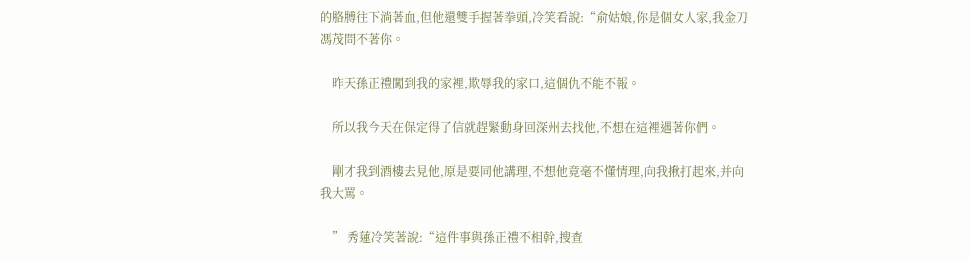的胳膊往下淌著血,但他還雙手握著拳頭,冷笑看說:“俞姑娘,你是個女人家,我金刀馮茂問不著你。

    昨天孫正禮闖到我的家裡,欺辱我的家口,這個仇不能不報。

    所以我今天在保定得了信就趕緊動身回深州去找他,不想在這裡遇著你們。

    剛才我到酒樓去見他,原是要同他講理,不想他竟毫不懂情理,向我揪打起來,并向我大罵。

    ” 秀蓮冷笑著說:“這件事與孫正禮不相幹,搜查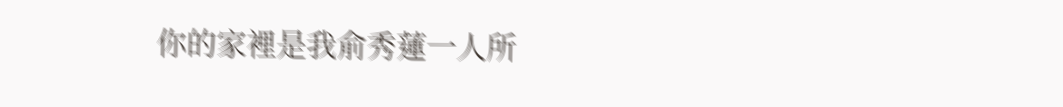你的家裡是我俞秀蓮一人所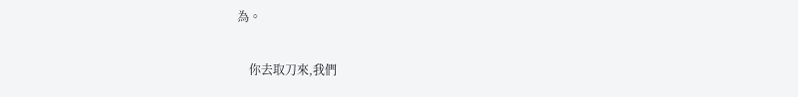為。

    你去取刀來,我們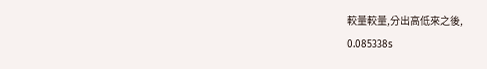較量較量,分出高低來之後,
0.085338s